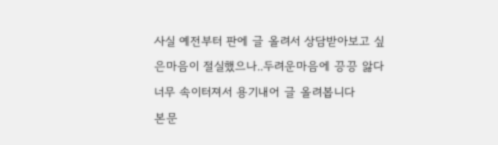사실 예전부터 판에 글 올려서 상담받아보고 싶은마음이 절실했으나..두려운마음에 끙끙 앓다 너무 속이터져서 용기내어 글 올려봅니다
본문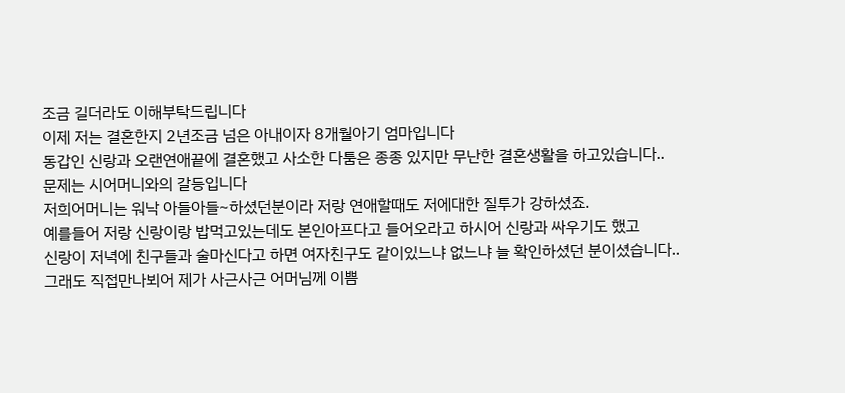조금 길더라도 이해부탁드립니다
이제 저는 결혼한지 2년조금 넘은 아내이자 8개월아기 엄마입니다
동갑인 신랑과 오랜연애끝에 결혼했고 사소한 다툼은 종종 있지만 무난한 결혼생활을 하고있습니다..
문제는 시어머니와의 갈등입니다
저희어머니는 워낙 아들아들~하셨던분이라 저랑 연애할때도 저에대한 질투가 강하셨죠.
예를들어 저랑 신랑이랑 밥먹고있는데도 본인아프다고 들어오라고 하시어 신랑과 싸우기도 했고
신랑이 저녁에 친구들과 술마신다고 하면 여자친구도 같이있느냐 없느냐 늘 확인하셨던 분이셨습니다..
그래도 직접만나뵈어 제가 사근사근 어머님께 이쁨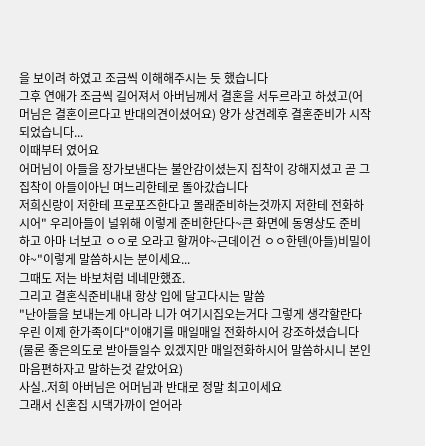을 보이려 하였고 조금씩 이해해주시는 듯 했습니다
그후 연애가 조금씩 길어져서 아버님께서 결혼을 서두르라고 하셨고(어머님은 결혼이르다고 반대의견이셨어요) 양가 상견례후 결혼준비가 시작되었습니다...
이때부터 였어요
어머님이 아들을 장가보낸다는 불안감이셨는지 집착이 강해지셨고 곧 그 집착이 아들이아닌 며느리한테로 돌아갔습니다
저희신랑이 저한테 프로포즈한다고 몰래준비하는것까지 저한테 전화하시어" 우리아들이 널위해 이렇게 준비한단다~큰 화면에 동영상도 준비하고 아마 너보고 ㅇㅇ로 오라고 할꺼야~근데이건 ㅇㅇ한텐(아들)비밀이야~"이렇게 말씀하시는 분이세요...
그때도 저는 바보처럼 네네만했죠.
그리고 결혼식준비내내 항상 입에 달고다시는 말씀
"난아들을 보내는게 아니라 니가 여기시집오는거다 그렇게 생각할란다 우린 이제 한가족이다"이얘기를 매일매일 전화하시어 강조하셨습니다(물론 좋은의도로 받아들일수 있겠지만 매일전화하시어 말씀하시니 본인마음편하자고 말하는것 같았어요)
사실..저희 아버님은 어머님과 반대로 정말 최고이세요
그래서 신혼집 시댁가까이 얻어라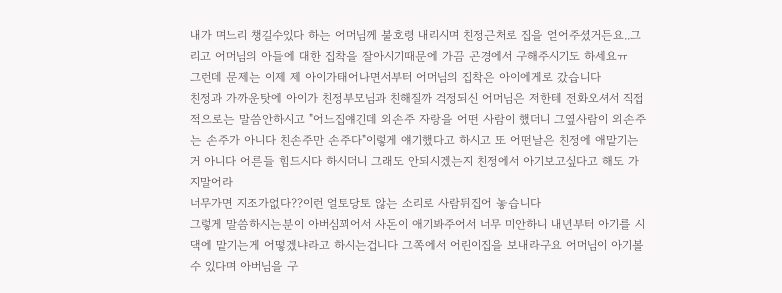내가 며느리 챙길수있다 하는 어머님께 불호령 내리시며 친정근처로 집을 얻어주셨거든요..그리고 어머님의 아들에 대한 집착을 잘아시기때문에 가끔 곤경에서 구해주시기도 하세요ㅠ
그런데 문제는 이제 제 아이가태어나면서부터 어머님의 집착은 아이에게로 갔습니다
친정과 가까운탓에 아이가 친정부모님과 친해질까 걱정되신 어머님은 저한테 전화오셔서 직접적으로는 말씀안하시고 "어느집얘긴데 외손주 자랑을 어떤 사람이 했더니 그옆사람이 외손주는 손주가 아니다 친손주만 손주다"이렇게 얘기했다고 하시고 또 어떤날은 친정에 애맡기는거 아니다 어른들 힘드시다 하시더니 그래도 안되시겠는지 친정에서 아기보고싶다고 해도 가지말어라
너무가면 지조가없다??이런 얼토당토 않는 소리로 사람뒤집어 놓습니다
그렇게 말씀하시는분이 아버심꾀어서 사돈이 애기봐주어서 너무 미안하니 내년부터 아기를 시댁에 맡기는게 어떻겠냐라고 하시는겁니다 그쪽에서 어린이집을 보내라구요 어머님이 아기볼수 있다며 아버님을 구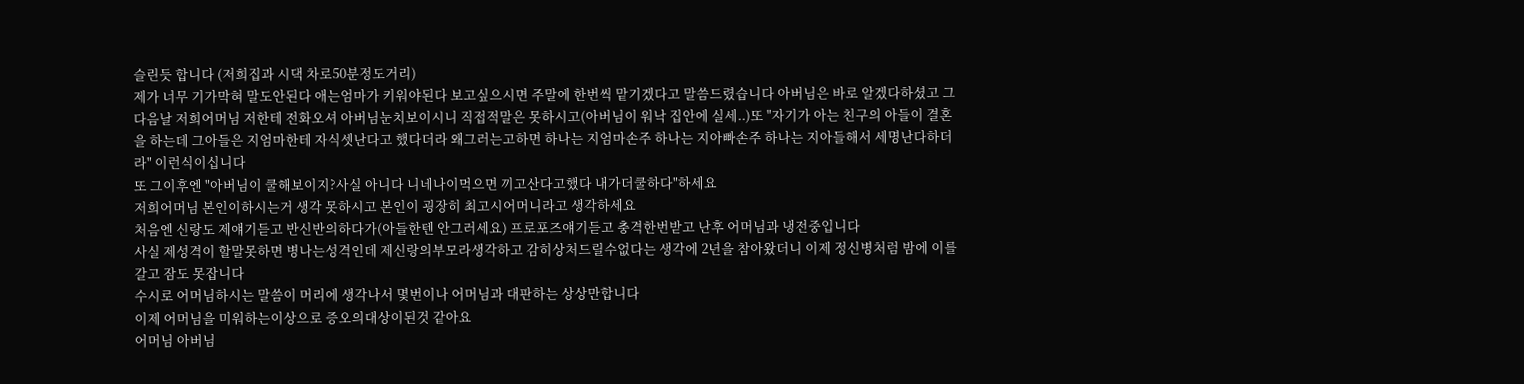슬린듯 합니다 (저희집과 시댁 차로50분정도거리)
제가 너무 기가막혀 말도안된다 애는엄마가 키워야된다 보고싶으시면 주말에 한번씩 맡기겠다고 말씀드렸습니다 아버님은 바로 알겠다하셨고 그다음날 저희어머님 저한테 전화오셔 아버님눈치보이시니 직접적말은 못하시고(아버님이 워낙 집안에 실세..)또 "자기가 아는 친구의 아들이 결혼을 하는데 그아들은 지엄마한테 자식셋난다고 했다더라 왜그러는고하면 하나는 지엄마손주 하나는 지아빠손주 하나는 지아들해서 세명난다하더라" 이런식이십니다
또 그이후엔 "아버님이 쿨해보이지?사실 아니다 니네나이먹으면 끼고산다고했다 내가더쿨하다"하세요
저희어머님 본인이하시는거 생각 못하시고 본인이 굉장히 최고시어머니라고 생각하세요
처음엔 신랑도 제얘기듣고 반신반의하다가(아들한텐 안그러세요) 프로포즈얘기듣고 충격한번받고 난후 어머님과 냉전중입니다
사실 제성격이 할말못하면 병나는성격인데 제신랑의부모라생각하고 감히상처드릴수없다는 생각에 2년을 참아왔더니 이제 정신병처럼 밤에 이를갈고 잠도 못잡니다
수시로 어머님하시는 말씀이 머리에 생각나서 몇번이나 어머님과 대판하는 상상만합니다
이제 어머님을 미워하는이상으로 증오의대상이된것 같아요
어머님 아버님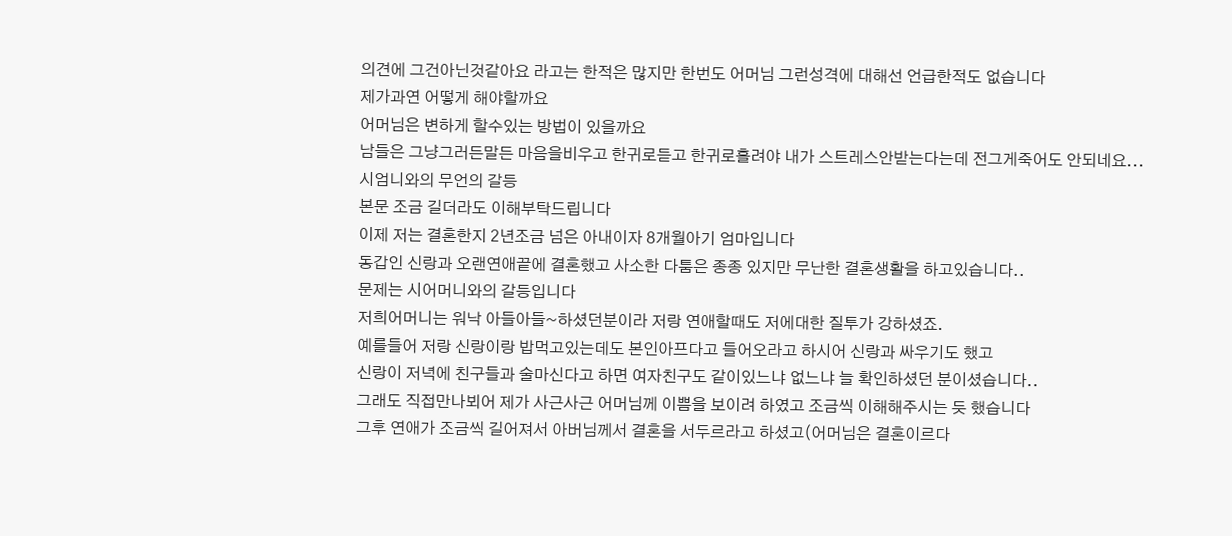의견에 그건아닌것같아요 라고는 한적은 많지만 한번도 어머님 그런성격에 대해선 언급한적도 없습니다
제가과연 어떻게 해야할까요
어머님은 변하게 할수있는 방법이 있을까요
남들은 그냥그러든말든 마음을비우고 한귀로듣고 한귀로흘려야 내가 스트레스안받는다는데 전그게죽어도 안되네요...
시엄니와의 무언의 갈등
본문 조금 길더라도 이해부탁드립니다
이제 저는 결혼한지 2년조금 넘은 아내이자 8개월아기 엄마입니다
동갑인 신랑과 오랜연애끝에 결혼했고 사소한 다툼은 종종 있지만 무난한 결혼생활을 하고있습니다..
문제는 시어머니와의 갈등입니다
저희어머니는 워낙 아들아들~하셨던분이라 저랑 연애할때도 저에대한 질투가 강하셨죠.
예를들어 저랑 신랑이랑 밥먹고있는데도 본인아프다고 들어오라고 하시어 신랑과 싸우기도 했고
신랑이 저녁에 친구들과 술마신다고 하면 여자친구도 같이있느냐 없느냐 늘 확인하셨던 분이셨습니다..
그래도 직접만나뵈어 제가 사근사근 어머님께 이쁨을 보이려 하였고 조금씩 이해해주시는 듯 했습니다
그후 연애가 조금씩 길어져서 아버님께서 결혼을 서두르라고 하셨고(어머님은 결혼이르다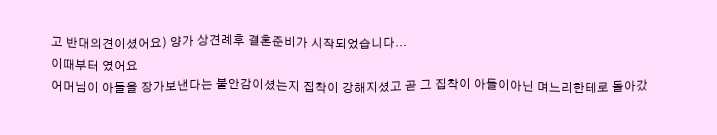고 반대의견이셨어요) 양가 상견례후 결혼준비가 시작되었습니다...
이때부터 였어요
어머님이 아들을 장가보낸다는 불안감이셨는지 집착이 강해지셨고 곧 그 집착이 아들이아닌 며느리한테로 돌아갔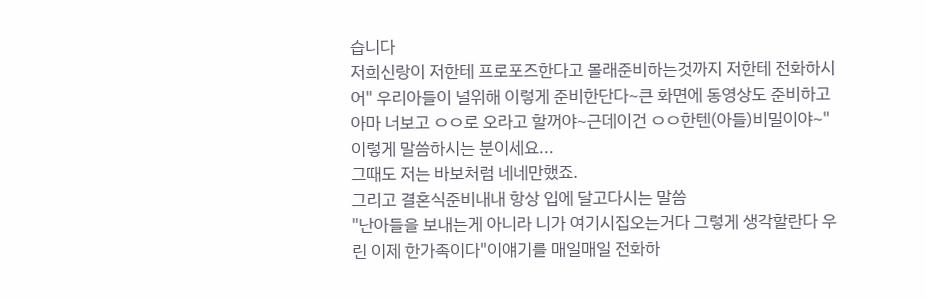습니다
저희신랑이 저한테 프로포즈한다고 몰래준비하는것까지 저한테 전화하시어" 우리아들이 널위해 이렇게 준비한단다~큰 화면에 동영상도 준비하고 아마 너보고 ㅇㅇ로 오라고 할꺼야~근데이건 ㅇㅇ한텐(아들)비밀이야~"이렇게 말씀하시는 분이세요...
그때도 저는 바보처럼 네네만했죠.
그리고 결혼식준비내내 항상 입에 달고다시는 말씀
"난아들을 보내는게 아니라 니가 여기시집오는거다 그렇게 생각할란다 우린 이제 한가족이다"이얘기를 매일매일 전화하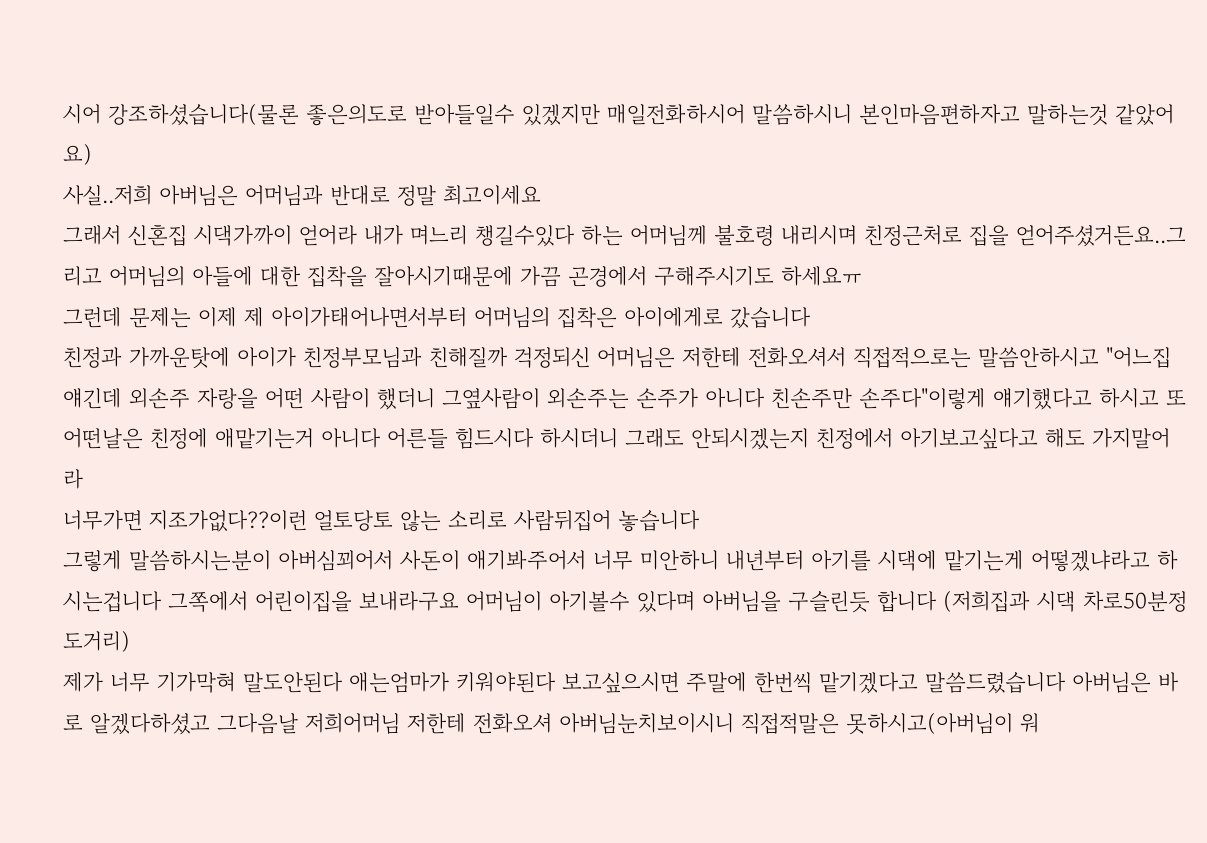시어 강조하셨습니다(물론 좋은의도로 받아들일수 있겠지만 매일전화하시어 말씀하시니 본인마음편하자고 말하는것 같았어요)
사실..저희 아버님은 어머님과 반대로 정말 최고이세요
그래서 신혼집 시댁가까이 얻어라 내가 며느리 챙길수있다 하는 어머님께 불호령 내리시며 친정근처로 집을 얻어주셨거든요..그리고 어머님의 아들에 대한 집착을 잘아시기때문에 가끔 곤경에서 구해주시기도 하세요ㅠ
그런데 문제는 이제 제 아이가태어나면서부터 어머님의 집착은 아이에게로 갔습니다
친정과 가까운탓에 아이가 친정부모님과 친해질까 걱정되신 어머님은 저한테 전화오셔서 직접적으로는 말씀안하시고 "어느집얘긴데 외손주 자랑을 어떤 사람이 했더니 그옆사람이 외손주는 손주가 아니다 친손주만 손주다"이렇게 얘기했다고 하시고 또 어떤날은 친정에 애맡기는거 아니다 어른들 힘드시다 하시더니 그래도 안되시겠는지 친정에서 아기보고싶다고 해도 가지말어라
너무가면 지조가없다??이런 얼토당토 않는 소리로 사람뒤집어 놓습니다
그렇게 말씀하시는분이 아버심꾀어서 사돈이 애기봐주어서 너무 미안하니 내년부터 아기를 시댁에 맡기는게 어떻겠냐라고 하시는겁니다 그쪽에서 어린이집을 보내라구요 어머님이 아기볼수 있다며 아버님을 구슬린듯 합니다 (저희집과 시댁 차로50분정도거리)
제가 너무 기가막혀 말도안된다 애는엄마가 키워야된다 보고싶으시면 주말에 한번씩 맡기겠다고 말씀드렸습니다 아버님은 바로 알겠다하셨고 그다음날 저희어머님 저한테 전화오셔 아버님눈치보이시니 직접적말은 못하시고(아버님이 워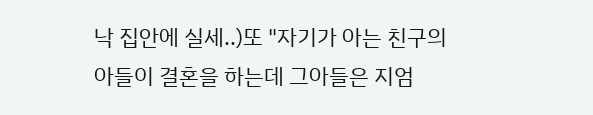낙 집안에 실세..)또 "자기가 아는 친구의 아들이 결혼을 하는데 그아들은 지엄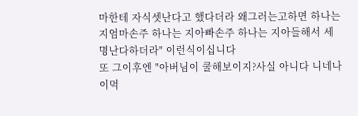마한테 자식셋난다고 했다더라 왜그러는고하면 하나는 지엄마손주 하나는 지아빠손주 하나는 지아들해서 세명난다하더라" 이런식이십니다
또 그이후엔 "아버님이 쿨해보이지?사실 아니다 니네나이먹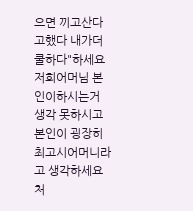으면 끼고산다고했다 내가더쿨하다"하세요
저희어머님 본인이하시는거 생각 못하시고 본인이 굉장히 최고시어머니라고 생각하세요
처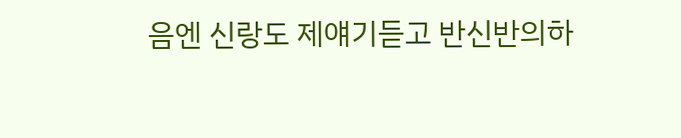음엔 신랑도 제얘기듣고 반신반의하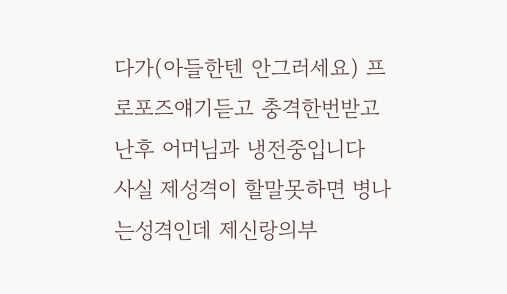다가(아들한텐 안그러세요) 프로포즈얘기듣고 충격한번받고 난후 어머님과 냉전중입니다
사실 제성격이 할말못하면 병나는성격인데 제신랑의부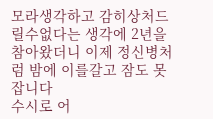모라생각하고 감히상처드릴수없다는 생각에 2년을 참아왔더니 이제 정신병처럼 밤에 이를갈고 잠도 못잡니다
수시로 어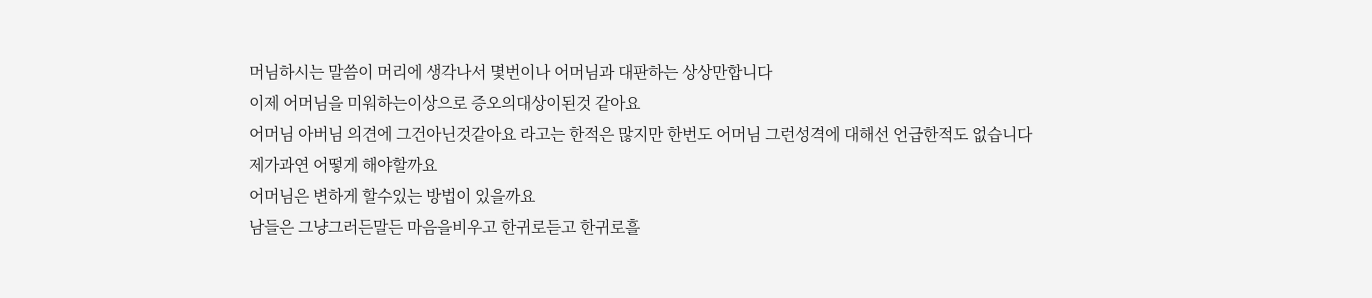머님하시는 말씀이 머리에 생각나서 몇번이나 어머님과 대판하는 상상만합니다
이제 어머님을 미워하는이상으로 증오의대상이된것 같아요
어머님 아버님 의견에 그건아닌것같아요 라고는 한적은 많지만 한번도 어머님 그런성격에 대해선 언급한적도 없습니다
제가과연 어떻게 해야할까요
어머님은 변하게 할수있는 방법이 있을까요
남들은 그냥그러든말든 마음을비우고 한귀로듣고 한귀로흘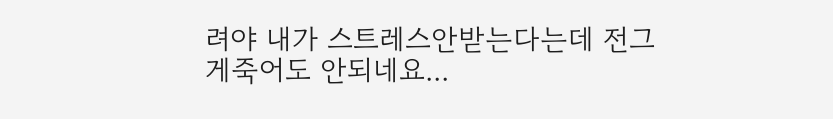려야 내가 스트레스안받는다는데 전그게죽어도 안되네요...